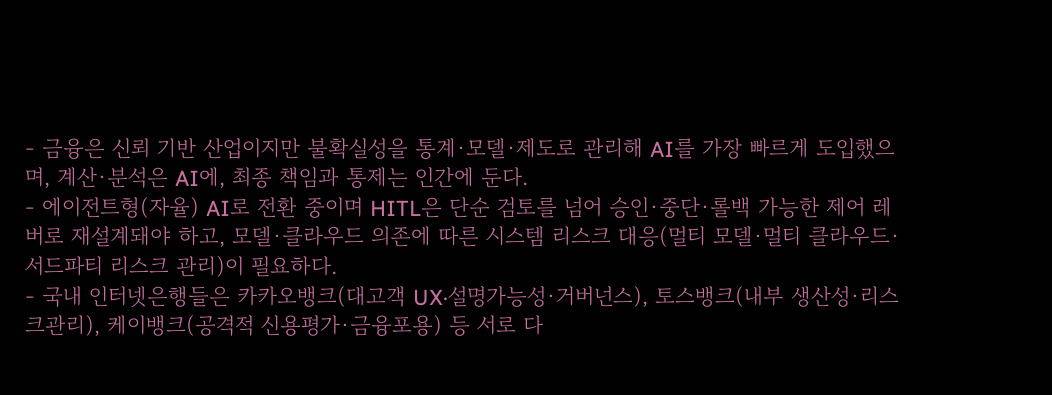- 금융은 신뢰 기반 산업이지만 불확실성을 통계·모델·제도로 관리해 AI를 가장 빠르게 도입했으며, 계산·분석은 AI에, 최종 책임과 통제는 인간에 둔다.
- 에이전트형(자율) AI로 전환 중이며 HITL은 단순 검토를 넘어 승인·중단·롤백 가능한 제어 레버로 재설계돼야 하고, 모델·클라우드 의존에 따른 시스템 리스크 대응(멀티 모델·멀티 클라우드·서드파티 리스크 관리)이 필요하다.
- 국내 인터넷은행들은 카카오뱅크(대고객 UX·설명가능성·거버넌스), 토스뱅크(내부 생산성·리스크관리), 케이뱅크(공격적 신용평가·금융포용) 등 서로 다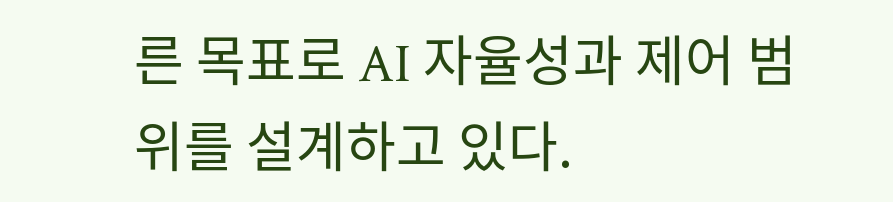른 목표로 AI 자율성과 제어 범위를 설계하고 있다.